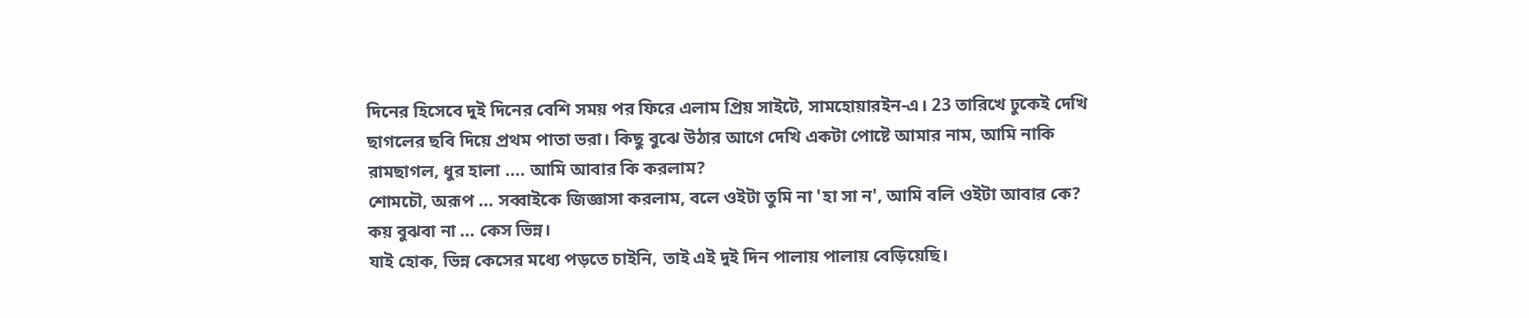দিনের হিসেবে দুই দিনের বেশি সময় পর ফিরে এলাম প্রিয় সাইটে, সামহোয়ারইন-এ। 23 তারিখে ঢুকেই দেখি ছাগলের ছবি দিয়ে প্রথম পাতা ভরা। কিছু বুঝে উঠার আগে দেখি একটা পোষ্টে আমার নাম, আমি নাকি রামছাগল, ধুর হালা .... আমি আবার কি করলাম?
শোমচৌ, অরূপ ... সব্বাইকে জিজ্ঞাসা করলাম, বলে ওইটা তুমি না 'হা সা ন', আমি বলি ওইটা আবার কে? কয় বুঝবা না ... কেস ভিন্ন।
যাই হোক, ভিন্ন কেসের মধ্যে পড়তে চাইনি, তাই এই দুই দিন পালায় পালায় বেড়িয়েছি।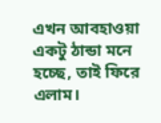এখন আবহাওয়া একটু ঠান্ডা মনে হচ্ছে, তাই ফিরে এলাম।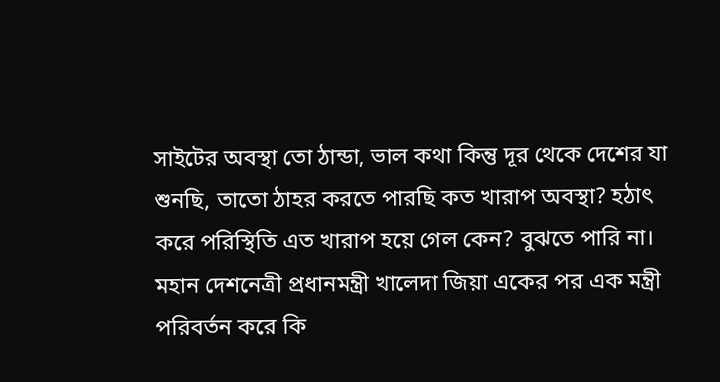সাইটের অবস্থা তো ঠান্ডা, ভাল কথা কিন্তু দূর থেকে দেশের যা শুনছি, তাতো ঠাহর করতে পারছি কত খারাপ অবস্থা? হঠাৎ করে পরিস্থিতি এত খারাপ হয়ে গেল কেন? বুঝতে পারি না।
মহান দেশনেত্রী প্রধানমন্ত্রী খালেদা জিয়া একের পর এক মন্ত্রী পরিবর্তন করে কি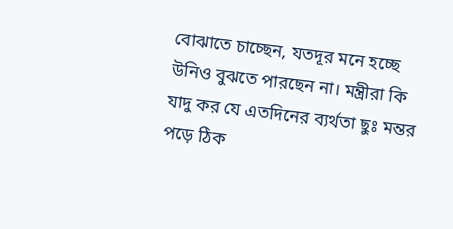বোঝাতে চাচ্ছেন, যতদূর মনে হচ্ছে উনিও বুঝতে পারছেন না। মন্ত্রীরা কি যাদু কর যে এতদিনের ব্যর্থতা ছুঃ মন্তর পড়ে ঠিক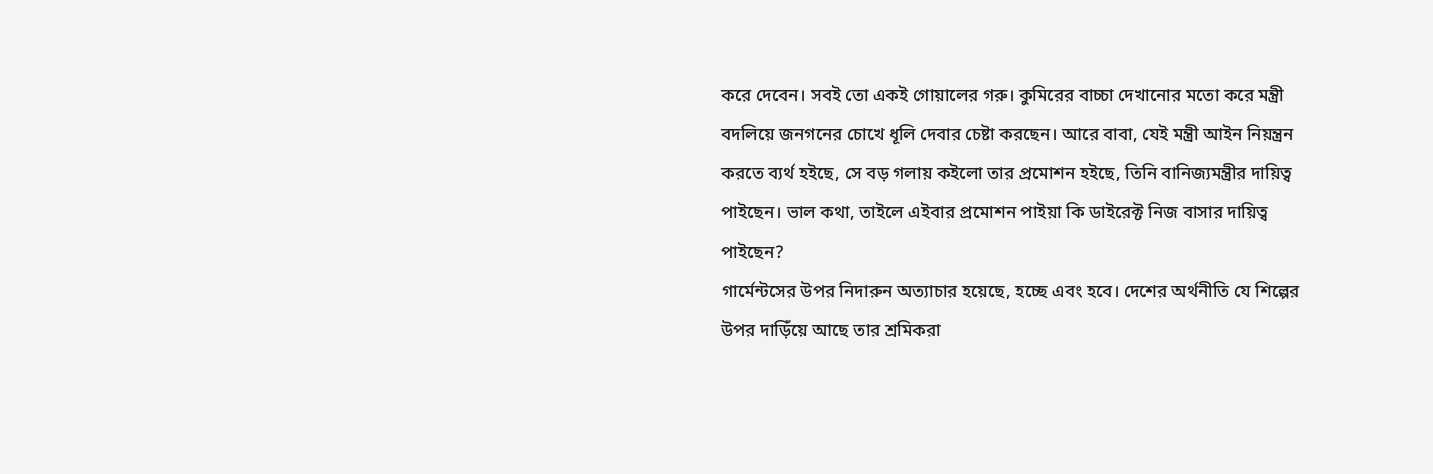করে দেবেন। সবই তো একই গোয়ালের গরু। কুমিরের বাচ্চা দেখানোর মতো করে মন্ত্রী বদলিয়ে জনগনের চোখে ধূলি দেবার চেষ্টা করছেন। আরে বাবা, যেই মন্ত্রী আইন নিয়ন্ত্রন করতে ব্যর্থ হইছে, সে বড় গলায় কইলো তার প্রমোশন হইছে, তিনি বানিজ্যমন্ত্রীর দায়িত্ব পাইছেন। ভাল কথা, তাইলে এইবার প্রমোশন পাইয়া কি ডাইরেক্ট নিজ বাসার দায়িত্ব পাইছেন?
গার্মেন্টসের উপর নিদারুন অত্যাচার হয়েছে, হচ্ছে এবং হবে। দেশের অর্থনীতি যে শিল্পের উপর দাড়িঁয়ে আছে তার শ্রমিকরা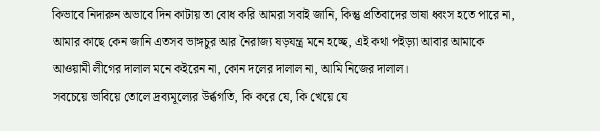কিভাবে নিদারুন অভাবে দিন কাটায় তা বোধ করি আমরা সবাই জানি, কিন্তু প্রতিবাদের ভাষা ধ্বংস হতে পারে না, আমার কাছে কেন জানি এতসব ভাঙ্গচুর আর নৈরাজ্য ষড়যন্ত্র মনে হচ্ছে, এই কথা পইড়্যা আবার আমাকে আওয়ামী লীগের দালাল মনে কইরেন না, কোন দলের দালাল না, আমি নিজের দালাল।
সবচেয়ে ভাবিয়ে তোলে দ্রব্যমূল্যের উর্ব্ধগতি, কি করে যে, কি খেয়ে যে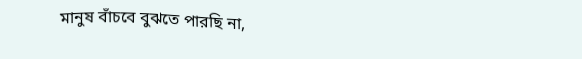মানুষ বাঁচবে বুঝতে পারছি না,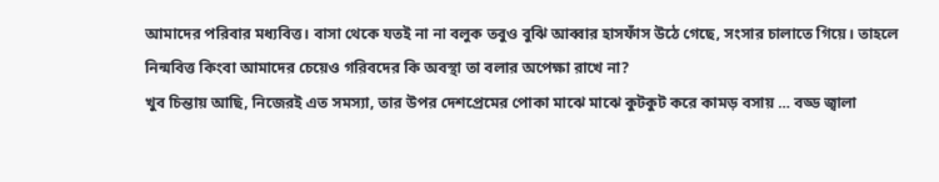আমাদের পরিবার মধ্যবিত্ত। বাসা থেকে যতই না না বলুক তবুও বুঝি আব্বার হাসফাঁস উঠে গেছে, সংসার চালাতে গিয়ে। তাহলে নিন্মবিত্ত কিংবা আমাদের চেয়েও গরিবদের কি অবস্থা তা বলার অপেক্ষা রাখে না?
খুব চিন্তায় আছি, নিজেরই এত সমস্যা, তার উপর দেশপ্রেমের পোকা মাঝে মাঝে কুটকুট করে কামড় বসায় ... বড্ড জ্বালা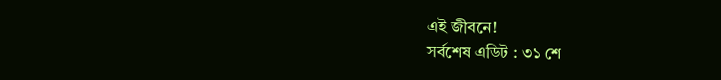এই জীবনে!
সর্বশেষ এডিট : ৩১ শে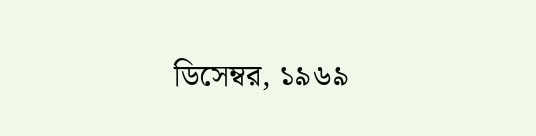ডিসেম্বর, ১৯৬৯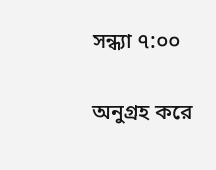সন্ধ্যা ৭:০০

অনুগ্রহ করে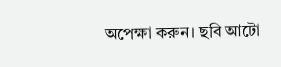অপেক্ষা করুন। ছবি আটো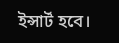ইন্সার্ট হবে।